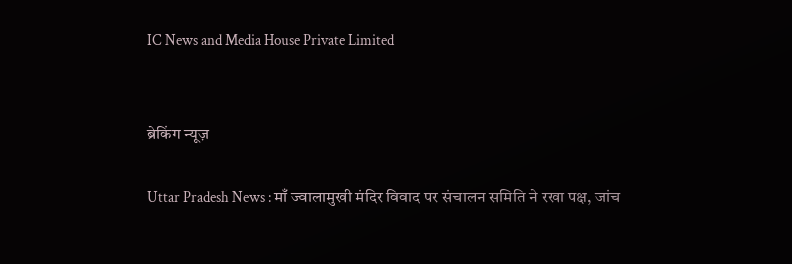IC News and Media House Private Limited


ब्रेकिंग न्यूज़

Uttar Pradesh News : माँ ज्वालामुखी मंदिर विवाद पर संचालन समिति ने रखा पक्ष, जांच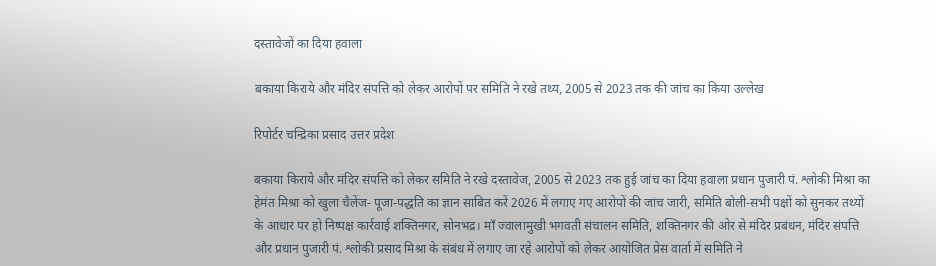दस्तावेजों का दिया हवाला

बकाया किराये और मंदिर संपत्ति को लेकर आरोपों पर समिति ने रखे तथ्य, 2005 से 2023 तक की जांच का किया उल्लेख

रिपोर्टर चन्द्रिका प्रसाद उत्तर प्रदेश

बकाया किराये और मंदिर संपत्ति को लेकर समिति ने रखे दस्तावेज, 2005 से 2023 तक हुई जांच का दिया हवाला प्रधान पुजारी पं. श्लोकी मिश्रा का हेमंत मिश्रा को खुला चैलेंज- पूजा-पद्धति का ज्ञान साबित करें 2026 में लगाए गए आरोपों की जांच जारी, समिति बोली-सभी पक्षों को सुनकर तथ्यों के आधार पर हो निष्पक्ष कार्रवाई शक्तिनगर, सोनभद्र। माँ ज्वालामुखी भगवती संचालन समिति, शक्तिनगर की ओर से मंदिर प्रबंधन, मंदिर संपत्ति और प्रधान पुजारी पं. श्लोकी प्रसाद मिश्रा के संबंध में लगाए जा रहे आरोपों को लेकर आयोजित प्रेस वार्ता में समिति ने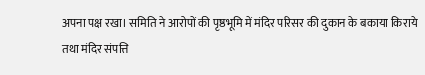अपना पक्ष रखा। समिति ने आरोपों की पृष्ठभूमि में मंदिर परिसर की दुकान के बकाया किराये तथा मंदिर संपत्ति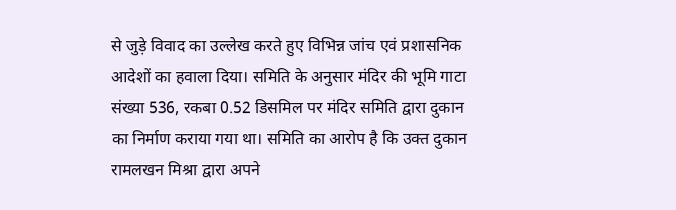से जुड़े विवाद का उल्लेख करते हुए विभिन्न जांच एवं प्रशासनिक आदेशों का हवाला दिया। समिति के अनुसार मंदिर की भूमि गाटा संख्या 536, रकबा 0.52 डिसमिल पर मंदिर समिति द्वारा दुकान का निर्माण कराया गया था। समिति का आरोप है कि उक्त दुकान रामलखन मिश्रा द्वारा अपने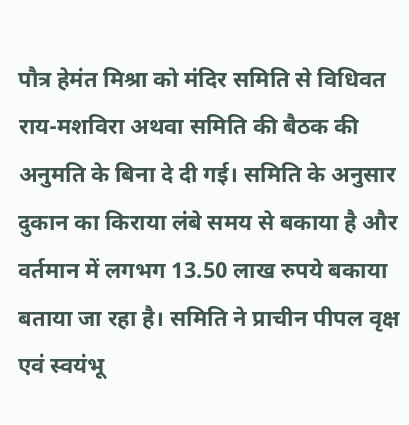पौत्र हेमंत मिश्रा को मंदिर समिति से विधिवत राय-मशविरा अथवा समिति की बैठक की अनुमति के बिना दे दी गई। समिति के अनुसार दुकान का किराया लंबे समय से बकाया है और वर्तमान में लगभग 13.50 लाख रुपये बकाया बताया जा रहा है। समिति ने प्राचीन पीपल वृक्ष एवं स्वयंभू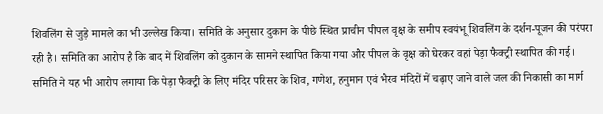शिवलिंग से जुड़े मामले का भी उल्लेख किया। समिति के अनुसार दुकान के पीछे स्थित प्राचीन पीपल वृक्ष के समीप स्वयंभू शिवलिंग के दर्शन-पूजन की परंपरा रही है। समिति का आरोप है कि बाद में शिवलिंग को दुकान के सामने स्थापित किया गया और पीपल के वृक्ष को घेरकर वहां पेड़ा फैक्ट्री स्थापित की गई। समिति ने यह भी आरोप लगाया कि पेड़ा फैक्ट्री के लिए मंदिर परिसर के शिव, गणेश, हनुमान एवं भैरव मंदिरों में चढ़ाए जाने वाले जल की निकासी का मार्ग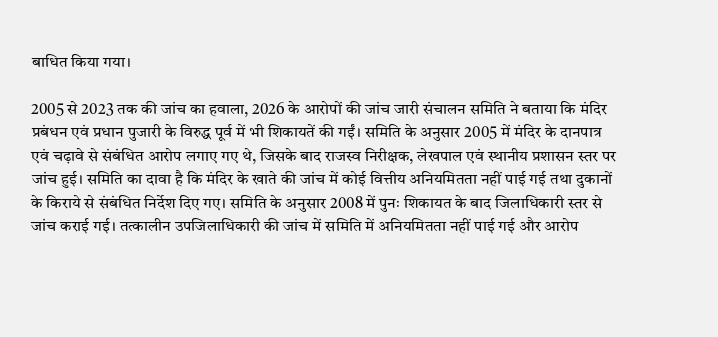बाधित किया गया।

2005 से 2023 तक की जांच का हवाला, 2026 के आरोपों की जांच जारी संचालन समिति ने बताया कि मंदिर प्रबंधन एवं प्रधान पुजारी के विरुद्ध पूर्व में भी शिकायतें की गईं। समिति के अनुसार 2005 में मंदिर के दानपात्र एवं चढ़ावे से संबंधित आरोप लगाए गए थे, जिसके बाद राजस्व निरीक्षक, लेखपाल एवं स्थानीय प्रशासन स्तर पर जांच हुई। समिति का दावा है कि मंदिर के खाते की जांच में कोई वित्तीय अनियमितता नहीं पाई गई तथा दुकानों के किराये से संबंधित निर्देश दिए गए। समिति के अनुसार 2008 में पुनः शिकायत के बाद जिलाधिकारी स्तर से जांच कराई गई। तत्कालीन उपजिलाधिकारी की जांच में समिति में अनियमितता नहीं पाई गई और आरोप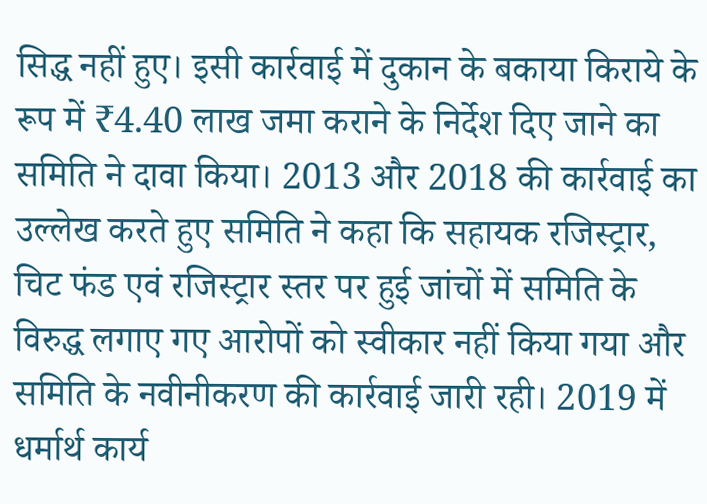सिद्ध नहीं हुए। इसी कार्रवाई में दुकान के बकाया किराये के रूप में ₹4.40 लाख जमा कराने के निर्देश दिए जाने का समिति ने दावा किया। 2013 और 2018 की कार्रवाई का उल्लेख करते हुए समिति ने कहा कि सहायक रजिस्ट्रार, चिट फंड एवं रजिस्ट्रार स्तर पर हुई जांचों में समिति के विरुद्ध लगाए गए आरोपों को स्वीकार नहीं किया गया और समिति के नवीनीकरण की कार्रवाई जारी रही। 2019 में धर्मार्थ कार्य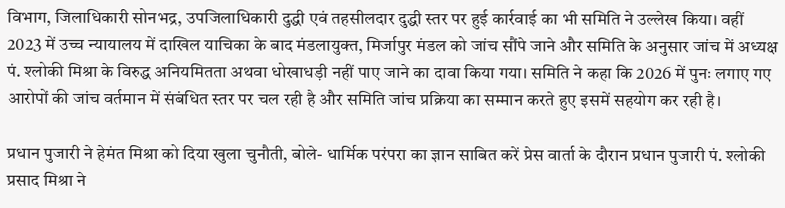विभाग, जिलाधिकारी सोनभद्र, उपजिलाधिकारी दुद्धी एवं तहसीलदार दुद्धी स्तर पर हुई कार्रवाई का भी समिति ने उल्लेख किया। वहीं 2023 में उच्च न्यायालय में दाखिल याचिका के बाद मंडलायुक्त, मिर्जापुर मंडल को जांच सौंपे जाने और समिति के अनुसार जांच में अध्यक्ष पं. श्लोकी मिश्रा के विरुद्ध अनियमितता अथवा धोखाधड़ी नहीं पाए जाने का दावा किया गया। समिति ने कहा कि 2026 में पुनः लगाए गए आरोपों की जांच वर्तमान में संबंधित स्तर पर चल रही है और समिति जांच प्रक्रिया का सम्मान करते हुए इसमें सहयोग कर रही है।

प्रधान पुजारी ने हेमंत मिश्रा को दिया खुला चुनौती, बोले- धार्मिक परंपरा का ज्ञान साबित करें प्रेस वार्ता के दौरान प्रधान पुजारी पं. श्लोकी प्रसाद मिश्रा ने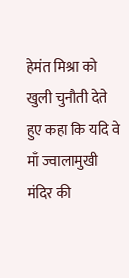हेमंत मिश्रा को खुली चुनौती देते हुए कहा कि यदि वे माँ ज्वालामुखी मंदिर की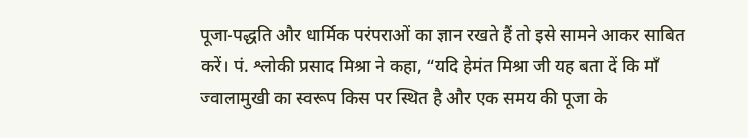पूजा-पद्धति और धार्मिक परंपराओं का ज्ञान रखते हैं तो इसे सामने आकर साबित करें। पं. श्लोकी प्रसाद मिश्रा ने कहा, “यदि हेमंत मिश्रा जी यह बता दें कि माँ ज्वालामुखी का स्वरूप किस पर स्थित है और एक समय की पूजा के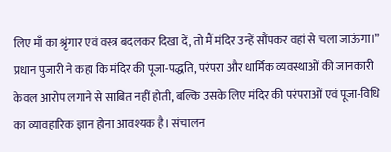लिए माँ का श्रृंगार एवं वस्त्र बदलकर दिखा दें, तो मैं मंदिर उन्हें सौंपकर वहां से चला जाऊंगा।” प्रधान पुजारी ने कहा कि मंदिर की पूजा-पद्धति, परंपरा और धार्मिक व्यवस्थाओं की जानकारी केवल आरोप लगाने से साबित नहीं होती, बल्कि उसके लिए मंदिर की परंपराओं एवं पूजा-विधि का व्यावहारिक ज्ञान होना आवश्यक है। संचालन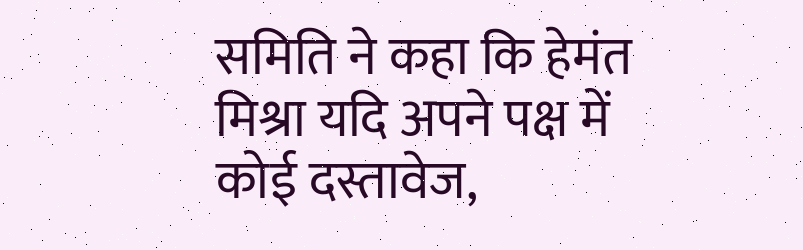समिति ने कहा कि हेमंत मिश्रा यदि अपने पक्ष में कोई दस्तावेज,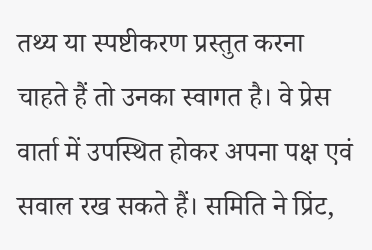तथ्य या स्पष्टीकरण प्रस्तुत करना चाहते हैं तो उनका स्वागत है। वे प्रेस वार्ता में उपस्थित होकर अपना पक्ष एवं सवाल रख सकते हैं। समिति ने प्रिंट,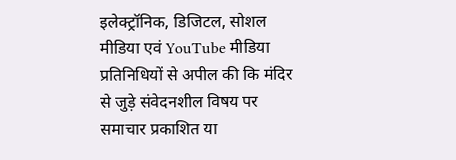इलेक्ट्रॉनिक, डिजिटल, सोशल मीडिया एवं YouTube मीडिया प्रतिनिधियों से अपील की कि मंदिर से जुड़े संवेदनशील विषय पर समाचार प्रकाशित या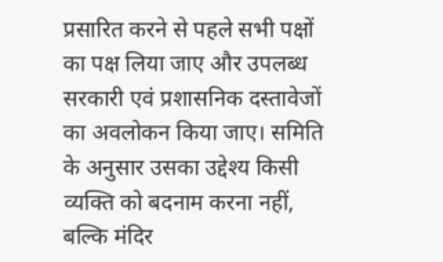प्रसारित करने से पहले सभी पक्षों का पक्ष लिया जाए और उपलब्ध सरकारी एवं प्रशासनिक दस्तावेजों का अवलोकन किया जाए। समिति के अनुसार उसका उद्देश्य किसी व्यक्ति को बदनाम करना नहीं, बल्कि मंदिर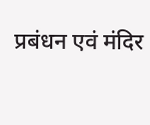प्रबंधन एवं मंदिर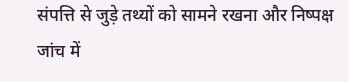संपत्ति से जुड़े तथ्यों को सामने रखना और निष्पक्ष जांच में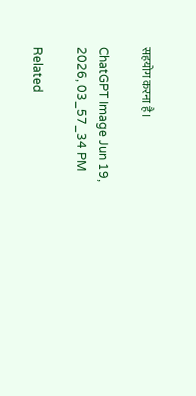सहयोग करना है।

ChatGPT Image Jun 19, 2026, 03_57_34 PM

Related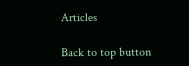Articles

Back to top button